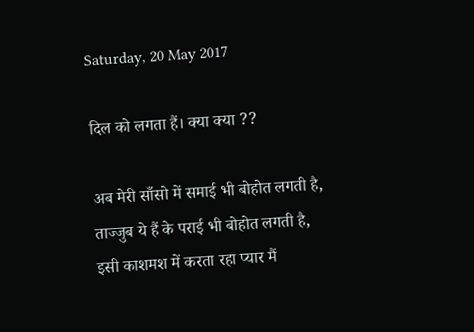Saturday, 20 May 2017

दिल को लगता हैं। क्या क्या ??

अब मेरी साँसो में समाई भी बोहोत लगती है,
ताज्जुब ये हैं के पराई भी बोहोत लगती है,
इसी काशमश में करता रहा प्यार मैं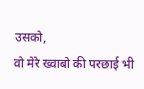उसको,
वो मेरे ख्वाबो की परछाई भी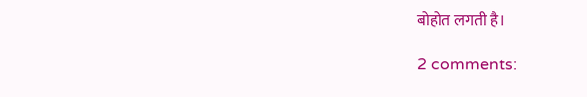बोहोत लगती है।

2 comments: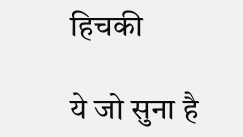हिचकी

ये जो सुना है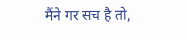मैंने गर सच है तो,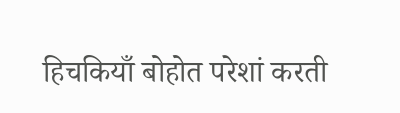हिचकियाँ बोहोत परेशां करती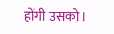होंगी उसको।